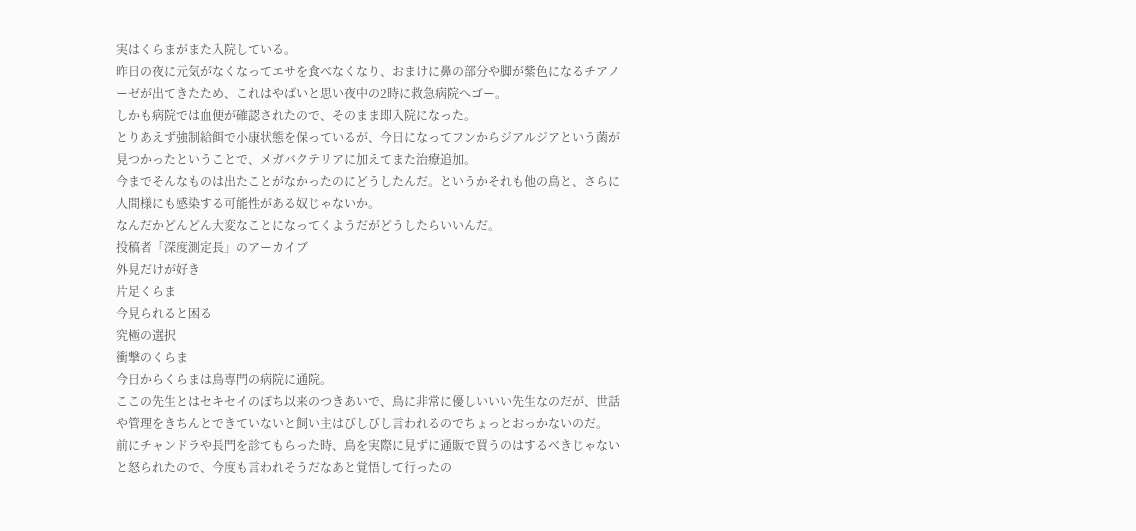実はくらまがまた入院している。
昨日の夜に元気がなくなってエサを食べなくなり、おまけに鼻の部分や脚が紫色になるチアノーゼが出てきたため、これはやばいと思い夜中の2時に救急病院へゴー。
しかも病院では血便が確認されたので、そのまま即入院になった。
とりあえず強制給餌で小康状態を保っているが、今日になってフンからジアルジアという菌が見つかったということで、メガバクテリアに加えてまた治療追加。
今までそんなものは出たことがなかったのにどうしたんだ。というかそれも他の鳥と、さらに人間様にも感染する可能性がある奴じゃないか。
なんだかどんどん大変なことになってくようだがどうしたらいいんだ。
投稿者「深度測定長」のアーカイブ
外見だけが好き
片足くらま
今見られると困る
究極の選択
衝撃のくらま
今日からくらまは鳥専門の病院に通院。
ここの先生とはセキセイのぽち以来のつきあいで、鳥に非常に優しいいい先生なのだが、世話や管理をきちんとできていないと飼い主はびしびし言われるのでちょっとおっかないのだ。
前にチャンドラや長門を診てもらった時、鳥を実際に見ずに通販で買うのはするべきじゃないと怒られたので、今度も言われそうだなあと覚悟して行ったの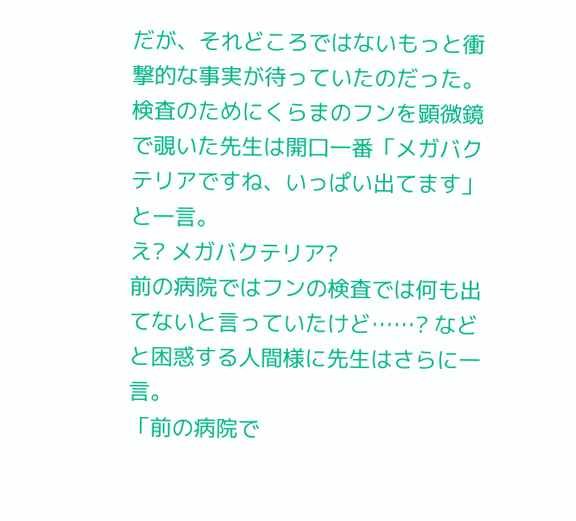だが、それどころではないもっと衝撃的な事実が待っていたのだった。
検査のためにくらまのフンを顕微鏡で覗いた先生は開口一番「メガバクテリアですね、いっぱい出てます」と一言。
え? メガバクテリア?
前の病院ではフンの検査では何も出てないと言っていたけど……? などと困惑する人間様に先生はさらに一言。
「前の病院で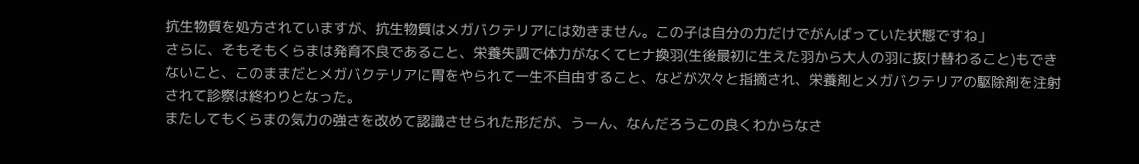抗生物質を処方されていますが、抗生物質はメガバクテリアには効きません。この子は自分の力だけでがんばっていた状態ですね」
さらに、そもそもくらまは発育不良であること、栄養失調で体力がなくてヒナ換羽(生後最初に生えた羽から大人の羽に抜け替わること)もできないこと、このままだとメガバクテリアに胃をやられて一生不自由すること、などが次々と指摘され、栄養剤とメガバクテリアの駆除剤を注射されて診察は終わりとなった。
またしてもくらまの気力の強さを改めて認識させられた形だが、うーん、なんだろうこの良くわからなさ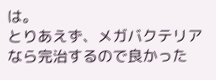は。
とりあえず、メガバクテリアなら完治するので良かった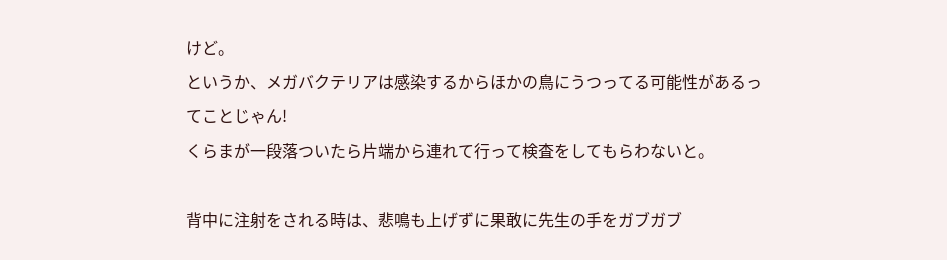けど。
というか、メガバクテリアは感染するからほかの鳥にうつってる可能性があるってことじゃん!
くらまが一段落ついたら片端から連れて行って検査をしてもらわないと。

背中に注射をされる時は、悲鳴も上げずに果敢に先生の手をガブガブ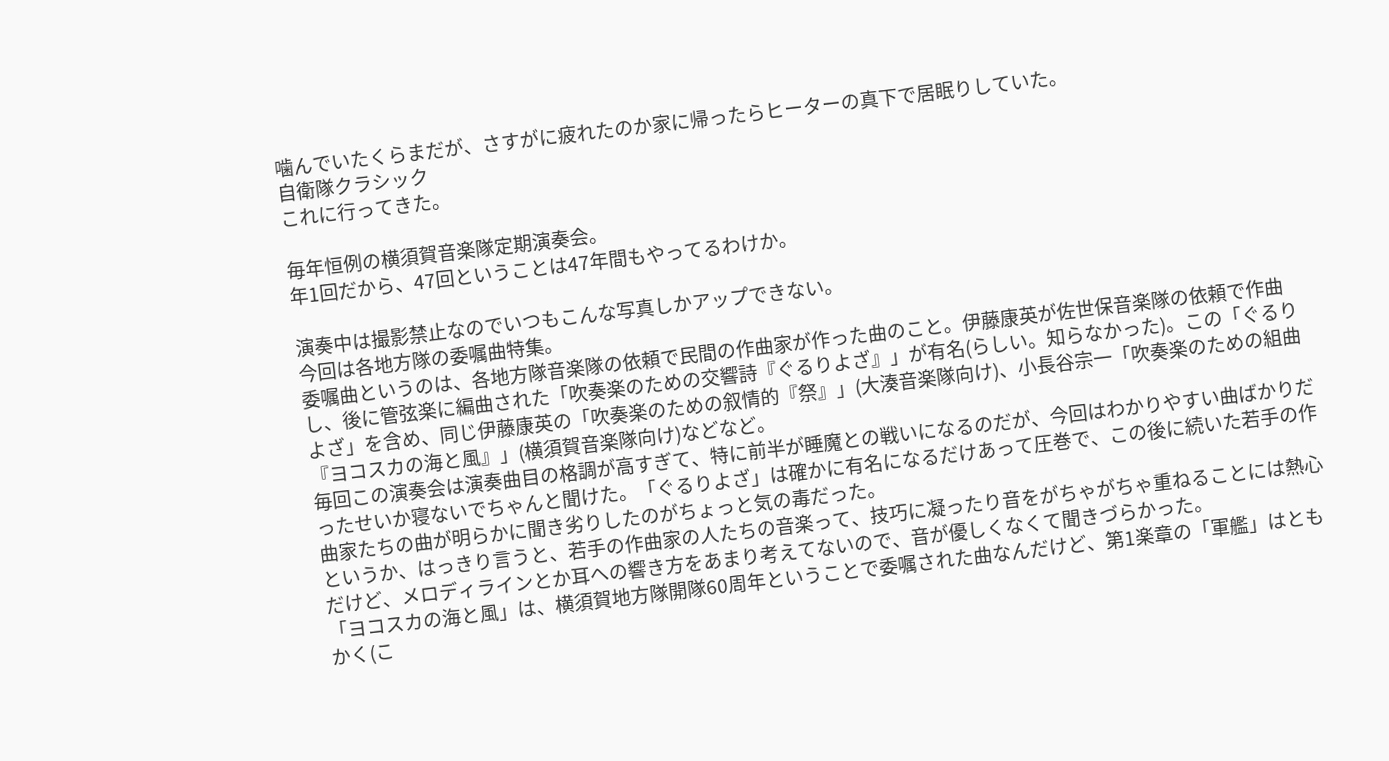噛んでいたくらまだが、さすがに疲れたのか家に帰ったらヒーターの真下で居眠りしていた。
自衛隊クラシック
これに行ってきた。

毎年恒例の横須賀音楽隊定期演奏会。
年1回だから、47回ということは47年間もやってるわけか。

演奏中は撮影禁止なのでいつもこんな写真しかアップできない。
今回は各地方隊の委嘱曲特集。
委嘱曲というのは、各地方隊音楽隊の依頼で民間の作曲家が作った曲のこと。伊藤康英が佐世保音楽隊の依頼で作曲し、後に管弦楽に編曲された「吹奏楽のための交響詩『ぐるりよざ』」が有名(らしい。知らなかった)。この「ぐるりよざ」を含め、同じ伊藤康英の「吹奏楽のための叙情的『祭』」(大湊音楽隊向け)、小長谷宗一「吹奏楽のための組曲『ヨコスカの海と風』」(横須賀音楽隊向け)などなど。
毎回この演奏会は演奏曲目の格調が高すぎて、特に前半が睡魔との戦いになるのだが、今回はわかりやすい曲ばかりだったせいか寝ないでちゃんと聞けた。「ぐるりよざ」は確かに有名になるだけあって圧巻で、この後に続いた若手の作曲家たちの曲が明らかに聞き劣りしたのがちょっと気の毒だった。
というか、はっきり言うと、若手の作曲家の人たちの音楽って、技巧に凝ったり音をがちゃがちゃ重ねることには熱心だけど、メロディラインとか耳への響き方をあまり考えてないので、音が優しくなくて聞きづらかった。
「ヨコスカの海と風」は、横須賀地方隊開隊60周年ということで委嘱された曲なんだけど、第1楽章の「軍艦」はともかく(こ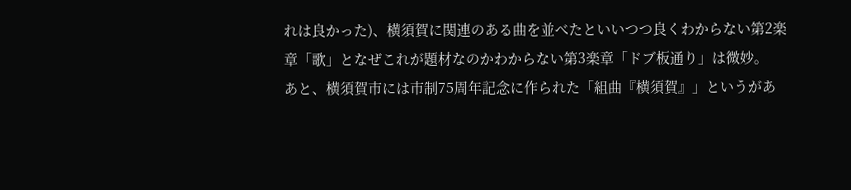れは良かった)、横須賀に関連のある曲を並べたといいつつ良くわからない第2楽章「歌」となぜこれが題材なのかわからない第3楽章「ドブ板通り」は微妙。
あと、横須賀市には市制75周年記念に作られた「組曲『横須賀』」というがあ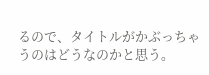るので、タイトルがかぶっちゃうのはどうなのかと思う。